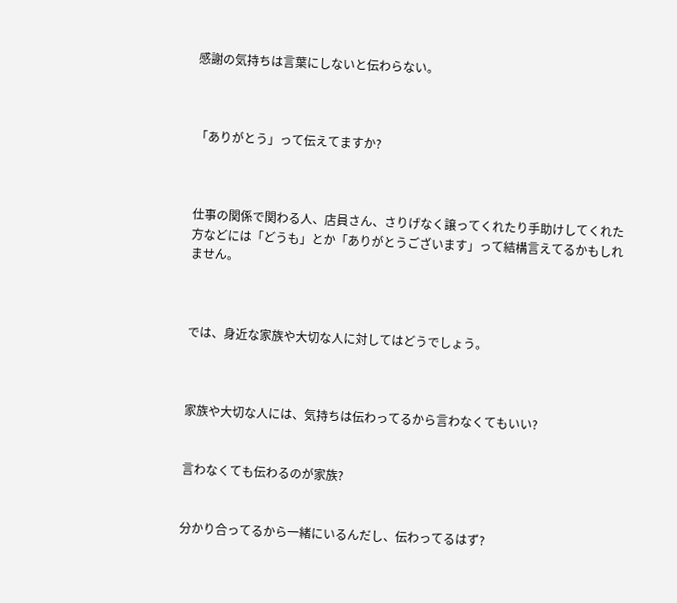感謝の気持ちは言葉にしないと伝わらない。



「ありがとう」って伝えてますか?



仕事の関係で関わる人、店員さん、さりげなく譲ってくれたり手助けしてくれた方などには「どうも」とか「ありがとうございます」って結構言えてるかもしれません。



では、身近な家族や大切な人に対してはどうでしょう。



家族や大切な人には、気持ちは伝わってるから言わなくてもいい?


言わなくても伝わるのが家族?


分かり合ってるから一緒にいるんだし、伝わってるはず?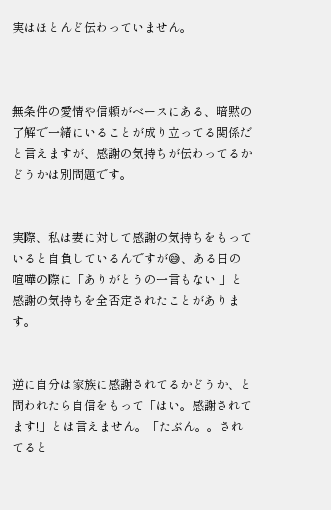実はほとんど伝わっていません。



無条件の愛情や信頼がベースにある、暗黙の了解で一緒にいることが成り立ってる関係だと言えますが、感謝の気持ちが伝わってるかどうかは別問題です。


実際、私は妻に対して感謝の気持ちをもっていると自負しているんですが😅、ある日の喧嘩の際に「ありがとうの一言もない 」と 感謝の気持ちを全否定されたことがあります。


逆に自分は家族に感謝されてるかどうか、と問われたら自信をもって「はい。感謝されてます!」とは言えません。「たぶん。。されてると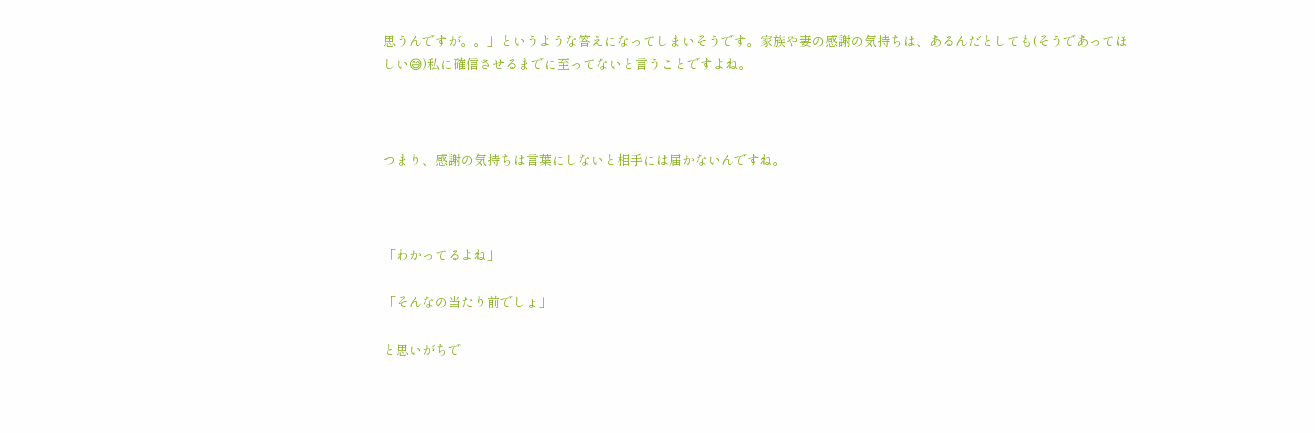思うんですが。。」というような答えになってしまいそうです。家族や妻の感謝の気持ちは、あるんだとしても(そうであってほしい😅)私に確信させるまでに至ってないと言うことですよね。



つまり、感謝の気持ちは言葉にしないと相手には届かないんですね。



「わかってるよね」

「そんなの当たり前でしょ」

と思いがちで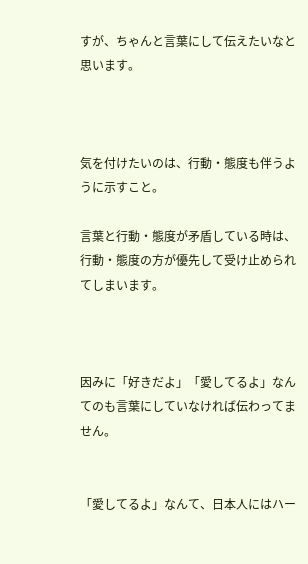すが、ちゃんと言葉にして伝えたいなと思います。



気を付けたいのは、行動・態度も伴うように示すこと。

言葉と行動・態度が矛盾している時は、行動・態度の方が優先して受け止められてしまいます。



因みに「好きだよ」「愛してるよ」なんてのも言葉にしていなければ伝わってません。


「愛してるよ」なんて、日本人にはハー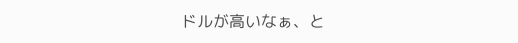ドルが高いなぁ、と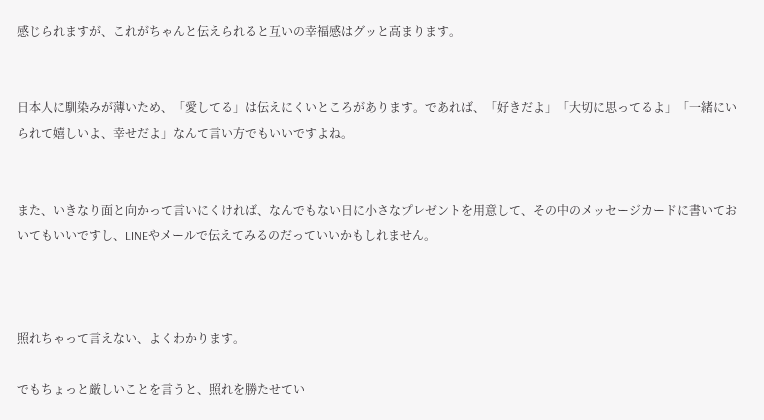感じられますが、これがちゃんと伝えられると互いの幸福感はグッと高まります。


日本人に馴染みが薄いため、「愛してる」は伝えにくいところがあります。であれば、「好きだよ」「大切に思ってるよ」「一緒にいられて嬉しいよ、幸せだよ」なんて言い方でもいいですよね。


また、いきなり面と向かって言いにくければ、なんでもない日に小さなプレゼントを用意して、その中のメッセージカードに書いておいてもいいですし、LINEやメールで伝えてみるのだっていいかもしれません。



照れちゃって言えない、よくわかります。

でもちょっと厳しいことを言うと、照れを勝たせてい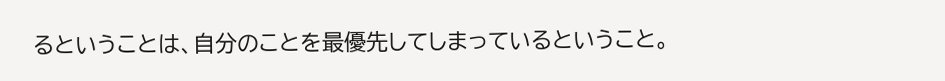るということは、自分のことを最優先してしまっているということ。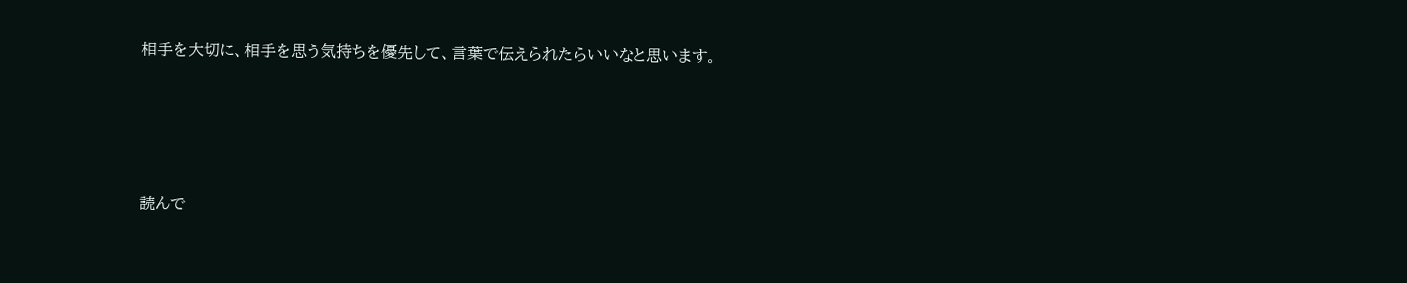相手を大切に、相手を思う気持ちを優先して、言葉で伝えられたらいいなと思います。




読んで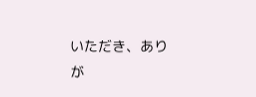いただき、ありが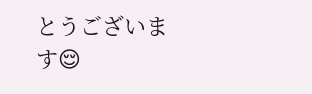とうございます😌